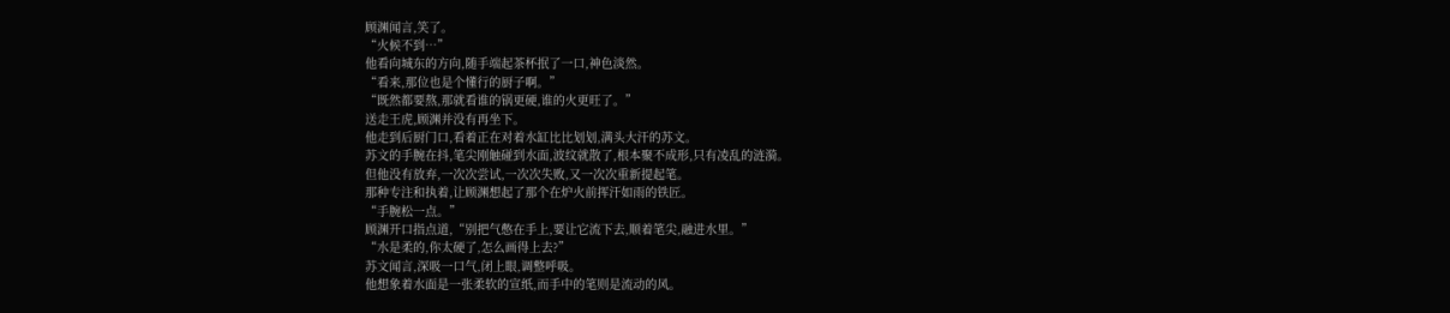顾渊闻言,笑了。
“火候不到…”
他看向城东的方向,随手端起茶杯抿了一口,神色淡然。
“看来,那位也是个懂行的厨子啊。”
“既然都要熬,那就看谁的锅更硬,谁的火更旺了。”
送走王虎,顾渊并没有再坐下。
他走到后厨门口,看着正在对着水缸比比划划,满头大汗的苏文。
苏文的手腕在抖,笔尖刚触碰到水面,波纹就散了,根本聚不成形,只有凌乱的涟漪。
但他没有放弃,一次次尝试,一次次失败,又一次次重新提起笔。
那种专注和执着,让顾渊想起了那个在炉火前挥汗如雨的铁匠。
“手腕松一点。”
顾渊开口指点道,“别把气憋在手上,要让它流下去,顺着笔尖,融进水里。”
“水是柔的,你太硬了,怎么画得上去?”
苏文闻言,深吸一口气,闭上眼,调整呼吸。
他想象着水面是一张柔软的宣纸,而手中的笔则是流动的风。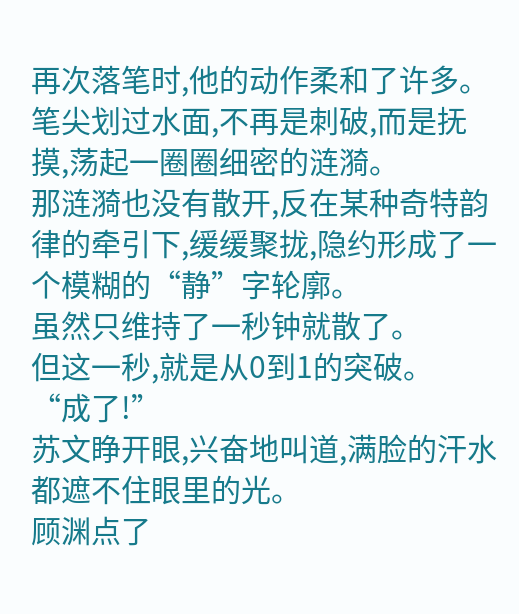再次落笔时,他的动作柔和了许多。
笔尖划过水面,不再是刺破,而是抚摸,荡起一圈圈细密的涟漪。
那涟漪也没有散开,反在某种奇特韵律的牵引下,缓缓聚拢,隐约形成了一个模糊的“静”字轮廓。
虽然只维持了一秒钟就散了。
但这一秒,就是从0到1的突破。
“成了!”
苏文睁开眼,兴奋地叫道,满脸的汗水都遮不住眼里的光。
顾渊点了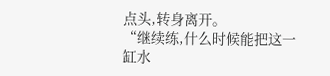点头,转身离开。
“继续练,什么时候能把这一缸水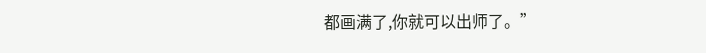都画满了,你就可以出师了。”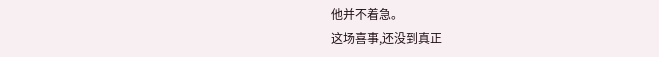他并不着急。
这场喜事,还没到真正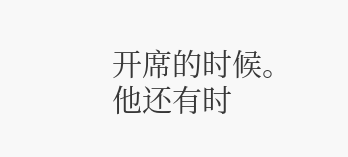开席的时候。
他还有时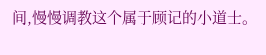间,慢慢调教这个属于顾记的小道士。